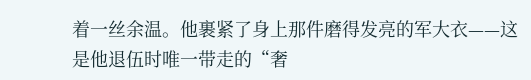着一丝余温。他裹紧了身上那件磨得发亮的军大衣——这是他退伍时唯一带走的“奢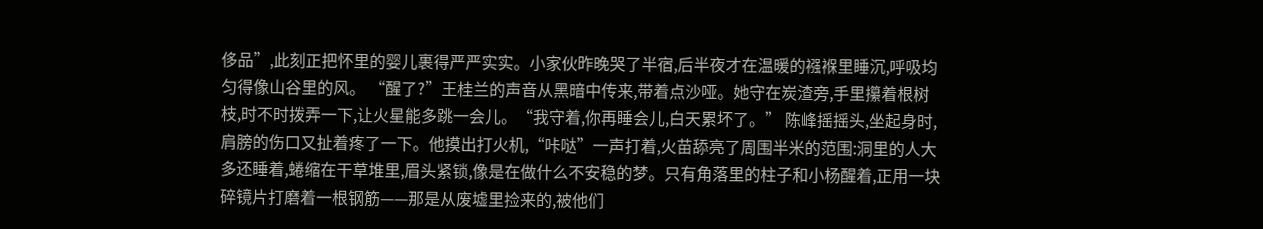侈品”,此刻正把怀里的婴儿裹得严严实实。小家伙昨晚哭了半宿,后半夜才在温暖的襁褓里睡沉,呼吸均匀得像山谷里的风。 “醒了?”王桂兰的声音从黑暗中传来,带着点沙哑。她守在炭渣旁,手里攥着根树枝,时不时拨弄一下,让火星能多跳一会儿。“我守着,你再睡会儿,白天累坏了。” 陈峰摇摇头,坐起身时,肩膀的伤口又扯着疼了一下。他摸出打火机,“咔哒”一声打着,火苗舔亮了周围半米的范围:洞里的人大多还睡着,蜷缩在干草堆里,眉头紧锁,像是在做什么不安稳的梦。只有角落里的柱子和小杨醒着,正用一块碎镜片打磨着一根钢筋——那是从废墟里捡来的,被他们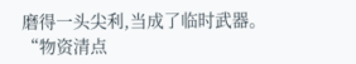磨得一头尖利,当成了临时武器。 “物资清点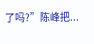了吗?”陈峰把...